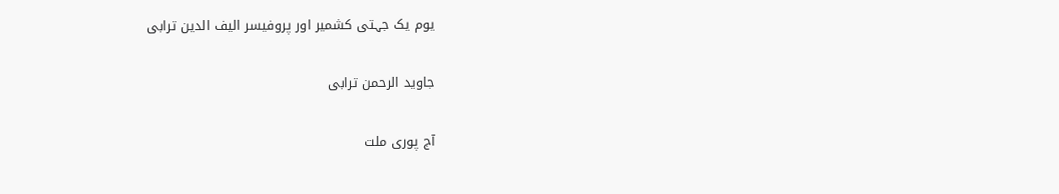یوم یک جہتی کشمیر اور پروفیسر الیف الدین ترابی

جاوید الرحمن ترابی

آج پوری ملت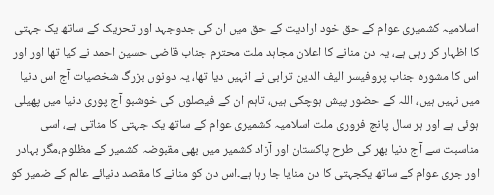اسلامیہ کشمیری عوام کے حق خود ارادیت کے حق میں ان کی جدوجہد اور تحریک کے ساتھ یک جہتی کا اظہار کر رہی ہے، یہ دن منانے کا اعلان مجاہد ملت محترم جناب قاضی حسین احمد نے کیا تھا اور اور اس کا مشورہ جناب پروفیسر الیف الدین ترابی نے انہیں دیا تھا، یہ دونوں بزرگ شخصیات آج اس دنیا میں نہیں ہیں، اللہ کے حضور پیش ہوچکی ہیں، تاہم ان کے فیصلوں کی خوشبو آج پوری دنیا میں پھیلی ہوئی ہے اور ہر سال پانچ فروری ملت اسلامیہ کشمیری عوام کے ساتھ یک جہتی کا مناتی ہے، اسی مناسبت سے آج دنیا بھر کی طرح پاکستان اور آزاد کشمیر میں بھی مقبوضہ کشمیر کے مظلوم،مگر بہادر اور جری عوام کے ساتھ یکجہتی کا دن منایا جا رہا ہے۔اس دن کو منانے کا مقصد دنیائے عالم کے ضمیر کو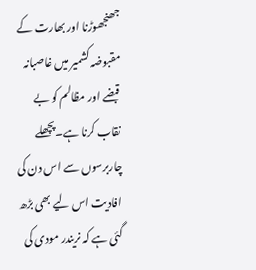جھنجھوڑنا اور بھارت کے مقبوضہ کشمیر میں غاصبانہ قبضے اور مظالم کو بے نقاب کرنا ہے۔پچھلے چاربرسوں سے اس دن کی افادیت اس لیے بھی بڑھ گئی ہے کہ نریندر مودی کی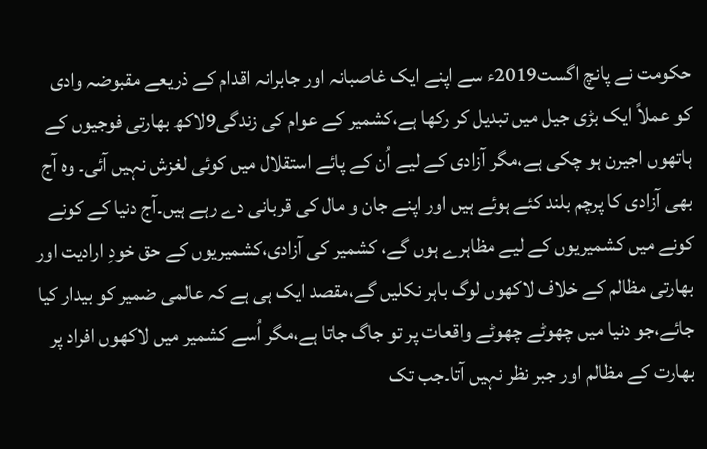حکومت نے پانچ اگست2019ء سے اپنے ایک غاصبانہ اور جابرانہ اقدام کے ذریعے مقبوضہ وادی کو عملاً ایک بڑی جیل میں تبدیل کر رکھا ہے،کشمیر کے عوام کی زندگی9لاکھ بھارتی فوجیوں کے ہاتھوں اجیرن ہو چکی ہے،مگر آزادی کے لیے اُن کے پائے استقلال میں کوئی لغزش نہیں آئی۔ وہ آج بھی آزادی کا پرچم بلند کئے ہوئے ہیں اور اپنے جان و مال کی قربانی دے رہے ہیں۔آج دنیا کے کونے کونے میں کشمیریوں کے لیے مظاہرے ہوں گے، کشمیر کی آزادی،کشمیریوں کے حق خودِ ارادیت اور بھارتی مظالم کے خلاف لاکھوں لوگ باہر نکلیں گے،مقصد ایک ہی ہے کہ عالمی ضمیر کو بیدار کیا جائے،جو دنیا میں چھوٹے چھوٹے واقعات پر تو جاگ جاتا ہے،مگر اُسے کشمیر میں لاکھوں افراد پر بھارت کے مظالم اور جبر نظر نہیں آتا۔جب تک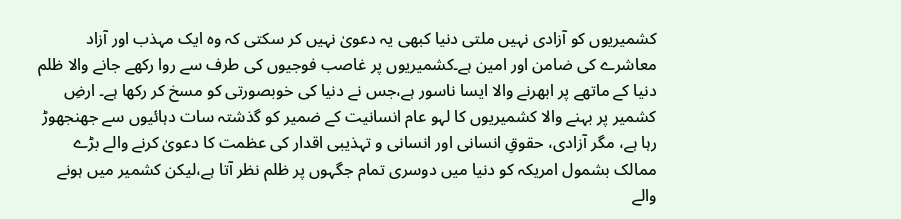کشمیریوں کو آزادی نہیں ملتی دنیا کبھی یہ دعویٰ نہیں کر سکتی کہ وہ ایک مہذب اور آزاد معاشرے کی ضامن اور امین ہے۔کشمیریوں پر غاصب فوجیوں کی طرف سے روا رکھے جانے والا ظلم دنیا کے ماتھے پر ابھرنے والا ایسا ناسور ہے،جس نے دنیا کی خوبصورتی کو مسخ کر رکھا ہے۔ ارضِ کشمیر پر بہنے والا کشمیریوں کا لہو عام انسانیت کے ضمیر کو گذشتہ سات دہائیوں سے جھنجھوڑ رہا ہے، مگر آزادی، حقوقِ انسانی اور انسانی و تہذیبی اقدار کی عظمت کا دعویٰ کرنے والے بڑے ممالک بشمول امریکہ کو دنیا میں دوسری تمام جگہوں پر ظلم نظر آتا ہے،لیکن کشمیر میں ہونے والے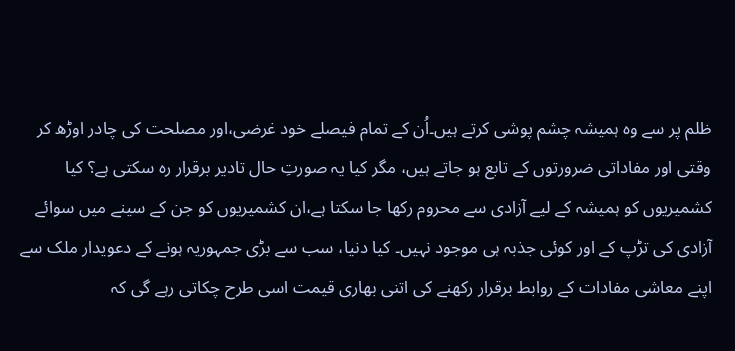ظلم پر سے وہ ہمیشہ چشم پوشی کرتے ہیں۔اُن کے تمام فیصلے خود غرضی،اور مصلحت کی چادر اوڑھ کر وقتی اور مفاداتی ضرورتوں کے تابع ہو جاتے ہیں، مگر کیا یہ صورتِ حال تادیر برقرار رہ سکتی ہے؟ کیا کشمیریوں کو ہمیشہ کے لیے آزادی سے محروم رکھا جا سکتا ہے،ان کشمیریوں کو جن کے سینے میں سوائے آزادی کی تڑپ کے اور کوئی جذبہ ہی موجود نہیں۔ کیا دنیا، سب سے بڑی جمہوریہ ہونے کے دعویدار ملک سے اپنے معاشی مفادات کے روابط برقرار رکھنے کی اتنی بھاری قیمت اسی طرح چکاتی رہے گی کہ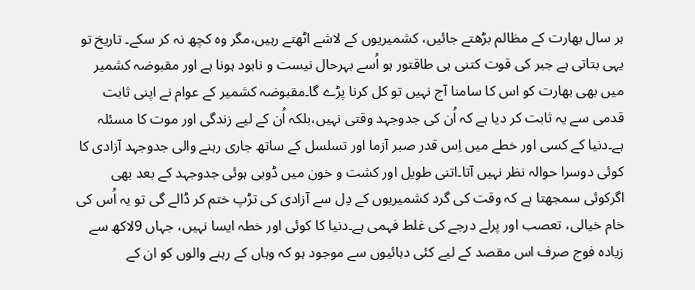ہر سال بھارت کے مظالم بڑھتے جائیں، کشمیریوں کے لاشے اٹھتے رہیں،مگر وہ کچھ نہ کر سکے۔ تاریخ تو یہی بتاتی ہے جبر کی قوت کتنی ہی طاقتور ہو اُسے بہرحال نیست و نابود ہونا ہے اور مقبوضہ کشمیر میں بھی بھارت کو اس کا سامنا آج نہیں تو کل کرنا پڑے گا۔مقبوضہ کشمیر کے عوام نے اپنی ثابت قدمی سے یہ ثابت کر دیا ہے کہ اُن کی جدوجہد وقتی نہیں،بلکہ اُن کے لیے زندگی اور موت کا مسئلہ ہے۔دنیا کے کسی اور خطے میں اِس قدر صبر آزما اور تسلسل کے ساتھ جاری رہنے والی جدوجہد آزادی کا کوئی دوسرا حوالہ نظر نہیں آتا۔اتنی طویل اور کشت و خون میں ڈوبی ہوئی جدوجہد کے بعد بھی اگرکوئی سمجھتا ہے کہ وقت کی گرد کشمیریوں کے دِل سے آزادی کی تڑپ ختم کر ڈالے گی تو یہ اُس کی خام خیالی، تعصب اور پرلے درجے کی غلط فہمی ہے۔دنیا کا کوئی اور خطہ ایسا نہیں، جہاں 9لاکھ سے زیادہ فوج صرف اس مقصد کے لیے کئی دہائیوں سے موجود ہو کہ وہاں کے رہنے والوں کو ان کے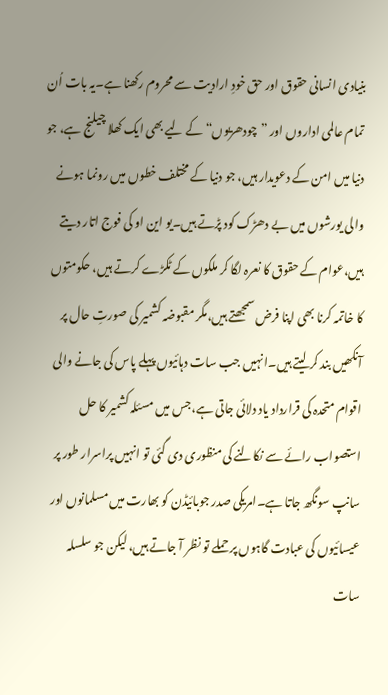بنیادی انسانی حقوق اور حق خودِ ارادیت سے محروم رکھنا ہے۔یہ بات اُن تمام عالمی اداروں اور ”چودھریوں“ کے لیے بھی ایک کھلا چیلنج ہے، جو دنیا میں امن کے دعویدار ہیں، جو دنیا کے مختلف خطوں میں رونما ہونے والی یورشوں میں بے دھڑک کود پڑتے ہیں۔یو این او کی فوج اتار دیتے ہیں،عوام کے حقوق کا نعرہ لگا کر ملکوں کے ٹکڑے کرتے ہیں، حکومتوں کا خاتمہ کرنا بھی اپنا فرض سمجھتے ہیں،مگر مقبوضہ کشمیر کی صورتِ حال پر آنکھیں بند کر لیتے ہیں۔انہیں جب سات دہائیوں پہلے پاس کی جانے والی اقوام متحدہ کی قرارداد یاد دلائی جاتی ہے،جس میں مسئلہ کشمیر کا حل استصواب رائے سے نکالنے کی منظوری دی گئی تو انہیں پراسرار طور پر سانپ سونگھ جاتا ہے۔امریکی صدر جوبائیڈن کو بھارت میں مسلمانوں اور عیسائیوں کی عبادت گاہوں پر حملے تو نظر آ جاتے ہیں، لیکن جو سلسلہ سات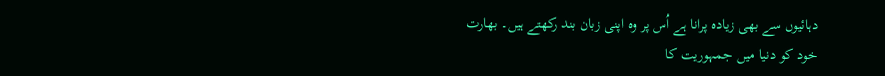دہائیوں سے بھی زیادہ پرانا ہے اُس پر وہ اپنی زبان بند رکھتے ہیں۔ بھارت خود کو دنیا میں جمہوریت کا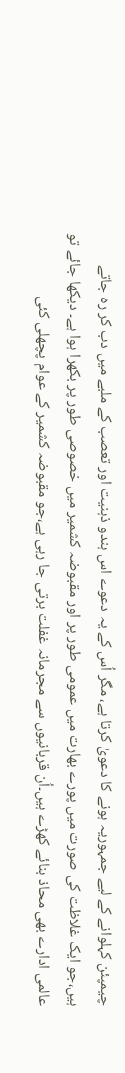چیمپئن کہلوانے کے لیے جمہوریہ ہونے کا دعویٰ کرتا ہے، مگر اُس کے یہ دعوے اس ہندو ذہنیت اور تعصب کے ملبے میں دب کر رہ جاتے ہیں،جو ایک غلاظت کی صورت میں پورے بھارت میں عمومی طور پر اور مقبوضہ کشمیر میں خصوصی طور پر بکھرا ہوا ہے۔ دیکھا جائے تو عالمی ادارے بھی محاذ بنائے کھڑے ہیں۔اُن قربانیوں سے مجرمانہ غفلت برتی جا رہی ہے،جو مقبوضہ کشمیر کے عوام پچھلی کئی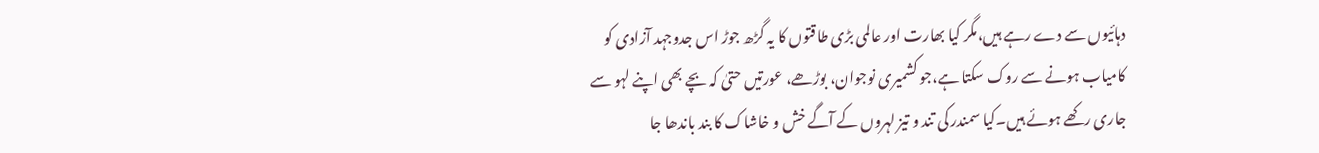دہائیوں سے دے رہے ہیں،مگر کیا بھارت اور عالمی بڑی طاقتوں کا یہ گڑھ جوڑ اس جدوجہد آزادی کو کامیاب ہونے سے روک سکتا ہے،جو کشمیری نوجوان، بوڑھے، عورتیں حتیٰ کہ بچے بھی اپنے لہو سے جاری رکھے ہوئے ہیں۔کیا سمندر کی تند و تیز لہروں کے آگے خش و خاشاک کا بند باندھا جا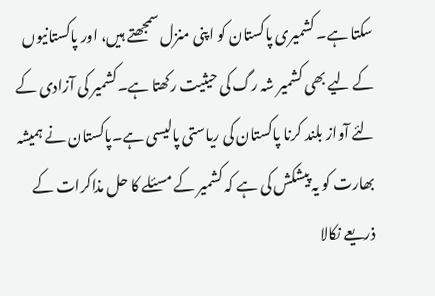سکتا ہے۔ کشمیری پاکستان کو اپنی منزل سمجھتے ہیں، اور پاکستانیوں کے لیے بھی کشمیر شہ رگ کی حیثیت رکھتا ہے۔کشمیر کی آزادی کے لئے آواز بلند کرنا پاکستان کی ریاستی پالیسی ہے۔پاکستان نے ہمیشہ بھارت کو یہ پیشکش کی ہے کہ کشمیر کے مسئلے کا حل مذاکرات کے ذریعے نکالا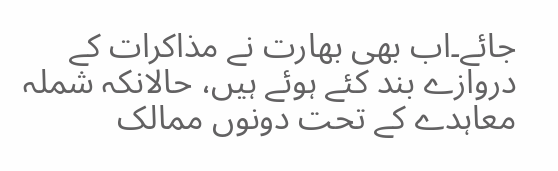جائے۔اب بھی بھارت نے مذاکرات کے دروازے بند کئے ہوئے ہیں، حالانکہ شملہ معاہدے کے تحت دونوں ممالک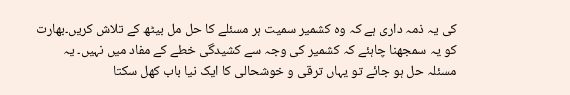کی یہ ذمہ داری ہے کہ وہ کشمیر سمیت ہر مسئلے کا حل مل بیٹھ کے تلاش کریں۔بھارت کو یہ سمجھنا چاہئے کہ کشمیر کی وجہ سے کشیدگی خطے کے مفاد میں نہیں۔ یہ مسئلہ حل ہو جائے تو یہاں ترقی و خوشحالی کا ایک نیا باب کھل سکتا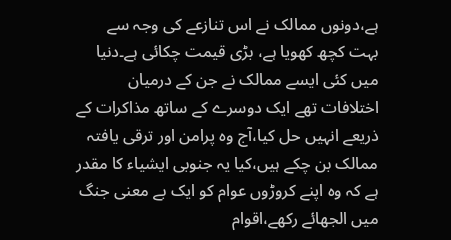ہے،دونوں ممالک نے اس تنازعے کی وجہ سے بہت کچھ کھویا ہے، بڑی قیمت چکائی ہے۔دنیا میں کئی ایسے ممالک نے جن کے درمیان اختلافات تھے ایک دوسرے کے ساتھ مذاکرات کے ذریعے انہیں حل کیا،آج وہ پرامن اور ترقی یافتہ ممالک بن چکے ہیں،کیا یہ جنوبی ایشیاء کا مقدر ہے کہ وہ اپنے کروڑوں عوام کو ایک بے معنی جنگ میں الجھائے رکھے،اقوام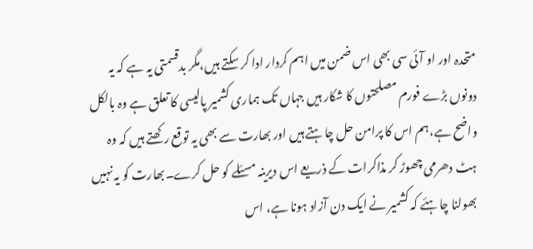متحدہ اور او آئی سی بھی اس ضمن میں اہم کردار ادا کر سکتے ہیں،مگر بدقسمتی یہ ہے کہ یہ دونوں بڑے فورم مصلحتوں کا شکار ہیں جہاں تک ہماری کشمیر پالیسی کا تعلق ہے وہ بالکل واضح ہے،ہم اس کا پرامن حل چاہتے ہیں اور بھارت سے بھی یہ توقع رکھتے ہیں کہ وہ ہٹ دھرمی چھوڑ کر مذاکرات کے ذریعے اس دیرینہ مسئلے کو حل کرے۔بھارت کو یہ نہیں بھولنا چاہئے کہ کشمیر نے ایک دن آزاد ہونا ہے، اس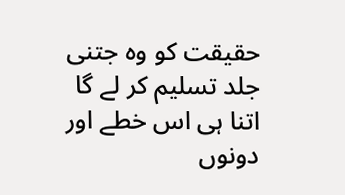حقیقت کو وہ جتنی جلد تسلیم کر لے گا اتنا ہی اس خطے اور دونوں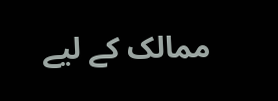ممالک کے لیے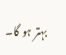بہتر ہو گا۔